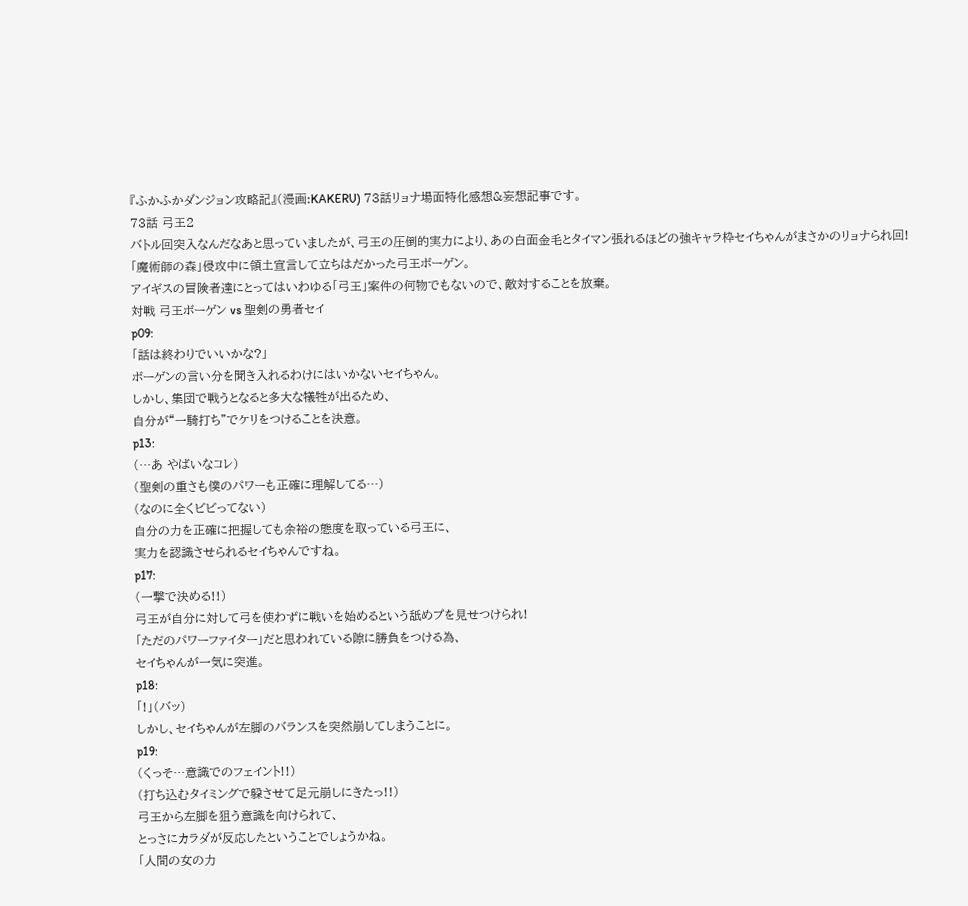『ふかふかダンジョン攻略記』(漫画:KAKERU) 73話リョナ場面特化感想&妄想記事です。
73話 弓王2
バトル回突入なんだなあと思っていましたが、弓王の圧倒的実力により、あの白面金毛とタイマン張れるほどの強キャラ枠セイちゃんがまさかのリョナられ回!
「魔術師の森」侵攻中に領土宣言して立ちはだかった弓王ボーゲン。
アイギスの冒険者達にとってはいわゆる「弓王」案件の何物でもないので、敵対することを放棄。
対戦 弓王ボーゲン vs 聖剣の勇者セイ
p09:
「話は終わりでいいかな?」
ボーゲンの言い分を聞き入れるわけにはいかないセイちゃん。
しかし、集団で戦うとなると多大な犠牲が出るため、
自分が“一騎打ち”でケリをつけることを決意。
p13:
(…あ やばいなコレ)
(聖剣の重さも僕のパワーも正確に理解してる…)
(なのに全くビビってない)
自分の力を正確に把握しても余裕の態度を取っている弓王に、
実力を認識させられるセイちゃんですね。
p17:
(一撃で決める!!)
弓王が自分に対して弓を使わずに戦いを始めるという舐めプを見せつけられ!
「ただのパワーファイター」だと思われている隙に勝負をつける為、
セイちゃんが一気に突進。
p18:
「!」(バッ)
しかし、セイちゃんが左脚のバランスを突然崩してしまうことに。
p19:
(くっそ…意識でのフェイント!!)
(打ち込むタイミングで躱させて足元崩しにきたっ!!)
弓王から左脚を狙う意識を向けられて、
とっさにカラダが反応したということでしょうかね。
「人間の女の力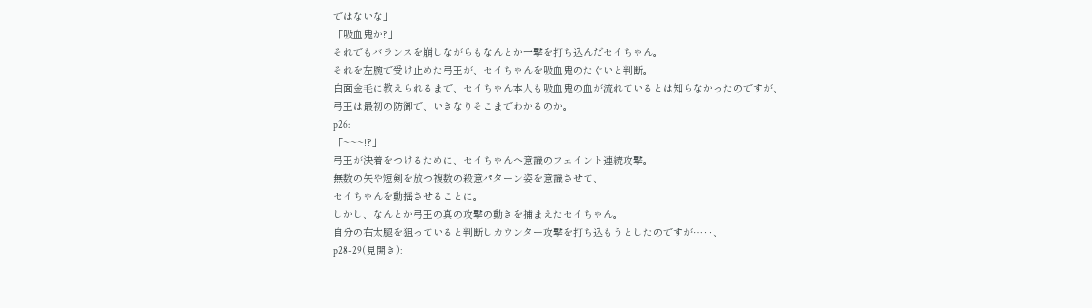ではないな」
「吸血鬼か?」
それでもバランスを崩しながらもなんとか一撃を打ち込んだセイちゃん。
それを左腕で受け止めた弓王が、セイちゃんを吸血鬼のたぐいと判断。
白面金毛に教えられるまで、セイちゃん本人も吸血鬼の血が流れているとは知らなかったのですが、
弓王は最初の防御で、いきなりそこまでわかるのか。
p26:
「~~~!?」
弓王が決着をつけるために、セイちゃんへ意識のフェイント連続攻撃。
無数の矢や短剣を放つ複数の殺意パターン姿を意識させて、
セイちゃんを動揺させることに。
しかし、なんとか弓王の真の攻撃の動きを捕まえたセイちゃん。
自分の右太腿を狙っていると判断しカウンター攻撃を打ち込もうとしたのですが…‥、
p28-29(見開き):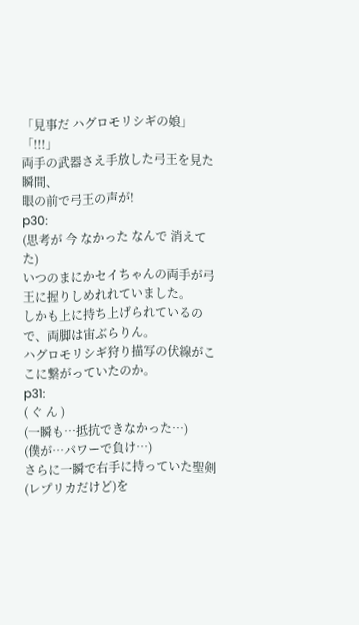「見事だ ハグロモリシギの娘」
「!!!」
両手の武器さえ手放した弓王を見た瞬間、
眼の前で弓王の声が!
p30:
(思考が 今 なかった なんで 消えてた)
いつのまにかセイちゃんの両手が弓王に握りしめれれていました。
しかも上に持ち上げられているので、両脚は宙ぶらりん。
ハグロモリシギ狩り描写の伏線がここに繋がっていたのか。
p31:
( ぐ ん )
(一瞬も…抵抗できなかった…)
(僕が…パワーで負け…)
さらに一瞬で右手に持っていた聖剣(レプリカだけど)を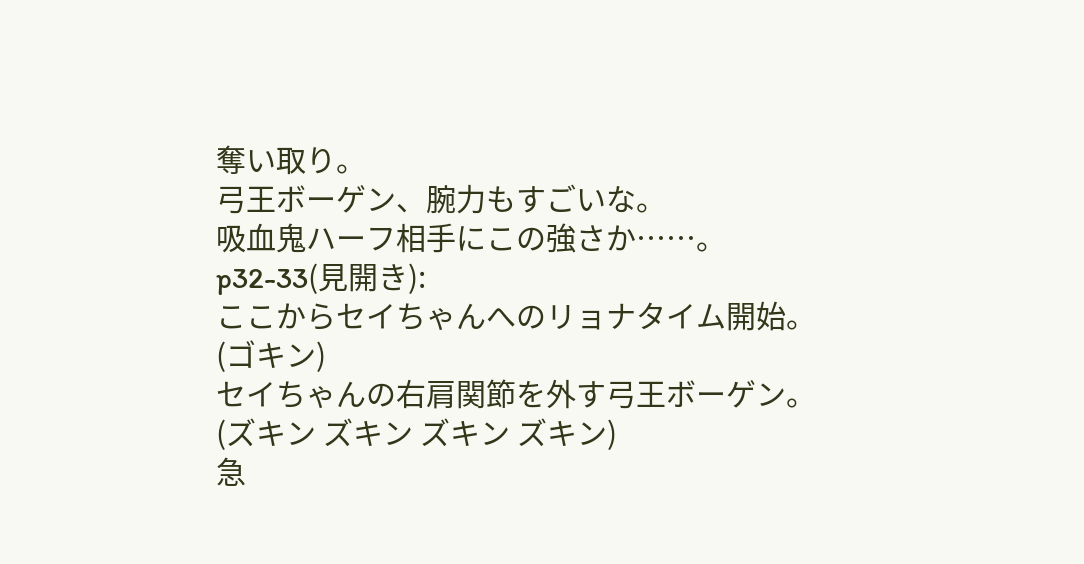奪い取り。
弓王ボーゲン、腕力もすごいな。
吸血鬼ハーフ相手にこの強さか……。
p32-33(見開き):
ここからセイちゃんへのリョナタイム開始。
(ゴキン)
セイちゃんの右肩関節を外す弓王ボーゲン。
(ズキン ズキン ズキン ズキン)
急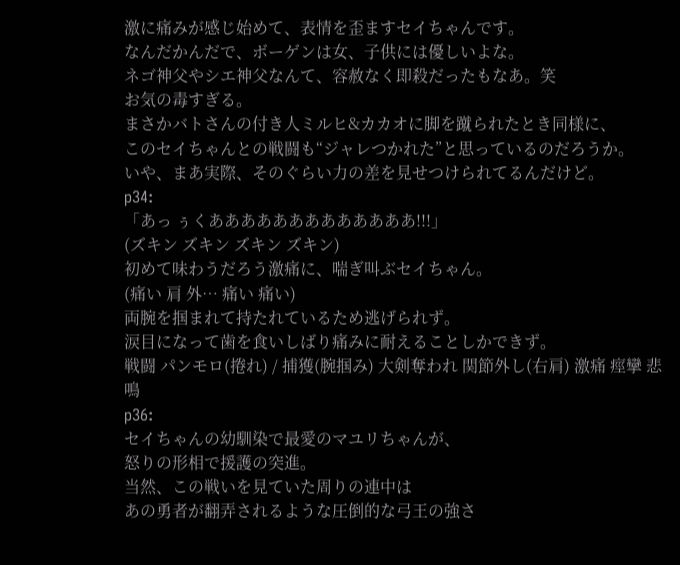激に痛みが感じ始めて、表情を歪ますセイちゃんです。
なんだかんだで、ボーゲンは女、子供には優しいよな。
ネゴ神父やシエ神父なんて、容赦なく即殺だったもなあ。笑
お気の毒すぎる。
まさかバトさんの付き人ミルヒ&カカオに脚を蹴られたとき同様に、
このセイちゃんとの戦闘も“ジャレつかれた”と思っているのだろうか。
いや、まあ実際、そのぐらい力の差を見せつけられてるんだけど。
p34:
「あっ ぅくあああああああああああああ!!!」
(ズキン ズキン ズキン ズキン)
初めて味わうだろう激痛に、喘ぎ叫ぶセイちゃん。
(痛い 肩 外… 痛い 痛い)
両腕を掴まれて持たれているため逃げられず。
涙目になって歯を食いしばり痛みに耐えることしかできず。
戦闘 パンモロ(捲れ) / 捕獲(腕掴み) 大剣奪われ 関節外し(右肩) 激痛 痙攣 悲鳴
p36:
セイちゃんの幼馴染で最愛のマユリちゃんが、
怒りの形相で援護の突進。
当然、この戦いを見ていた周りの連中は
あの勇者が翻弄されるような圧倒的な弓王の強さ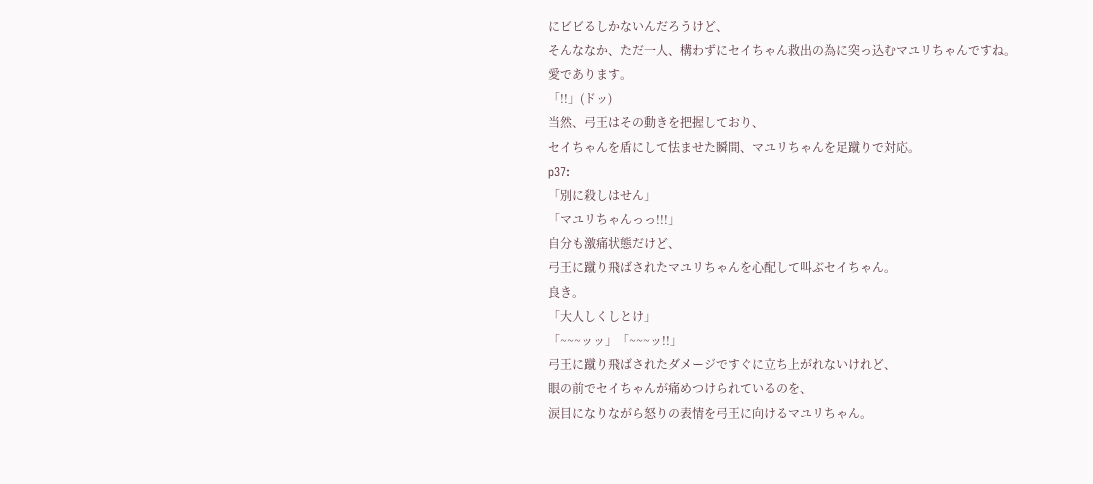にビビるしかないんだろうけど、
そんななか、ただ一人、構わずにセイちゃん救出の為に突っ込むマユリちゃんですね。
愛であります。
「!!」(ドッ)
当然、弓王はその動きを把握しており、
セイちゃんを盾にして怯ませた瞬間、マユリちゃんを足蹴りで対応。
p37:
「別に殺しはせん」
「マユリちゃんっっ!!!」
自分も激痛状態だけど、
弓王に蹴り飛ばされたマユリちゃんを心配して叫ぶセイちゃん。
良き。
「大人しくしとけ」
「~~~ッッ」「~~~ッ!!」
弓王に蹴り飛ばされたダメージですぐに立ち上がれないけれど、
眼の前でセイちゃんが痛めつけられているのを、
涙目になりながら怒りの表情を弓王に向けるマユリちゃん。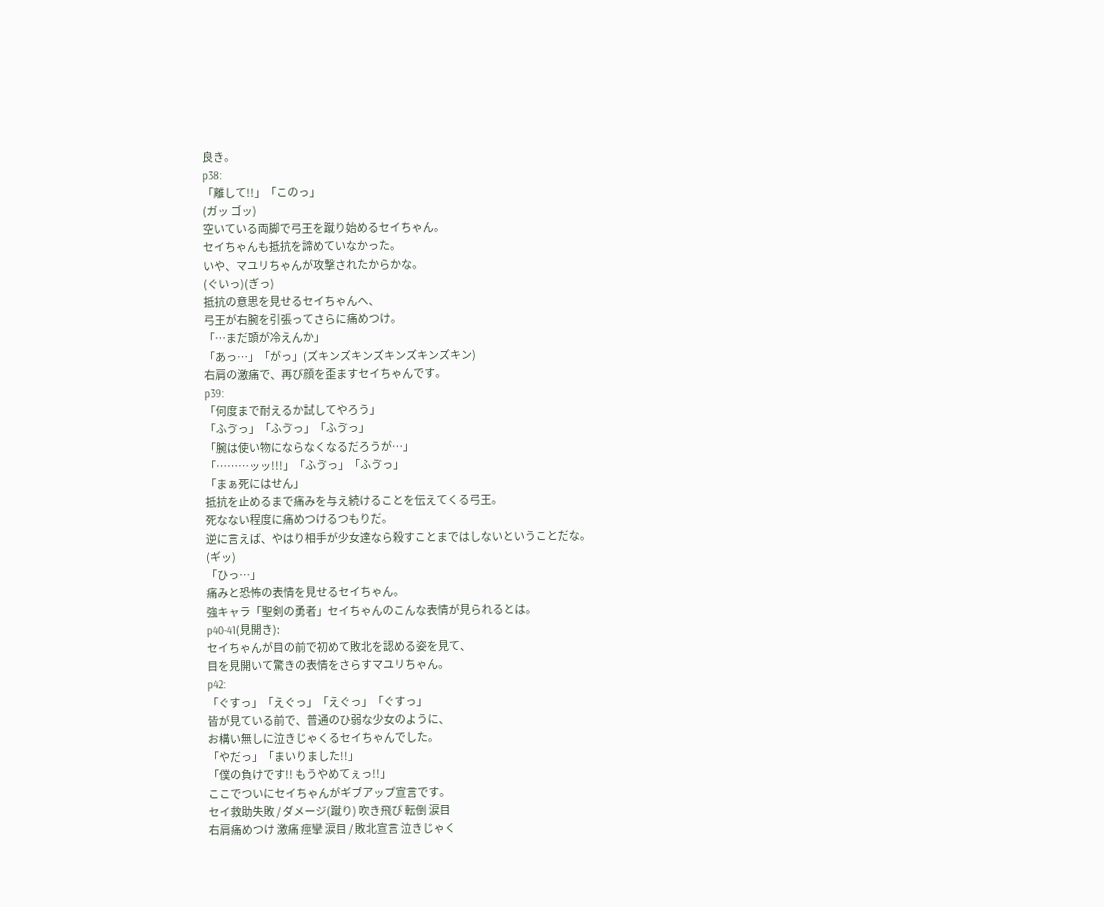良き。
p38:
「離して!!」「このっ」
(ガッ ゴッ)
空いている両脚で弓王を蹴り始めるセイちゃん。
セイちゃんも抵抗を諦めていなかった。
いや、マユリちゃんが攻撃されたからかな。
(ぐいっ)(ぎっ)
抵抗の意思を見せるセイちゃんへ、
弓王が右腕を引張ってさらに痛めつけ。
「…まだ頭が冷えんか」
「あっ…」「がっ」(ズキンズキンズキンズキンズキン)
右肩の激痛で、再び顔を歪ますセイちゃんです。
p39:
「何度まで耐えるか試してやろう」
「ふゔっ」「ふゔっ」「ふゔっ」
「腕は使い物にならなくなるだろうが…」
「………ッッ!!!」「ふゔっ」「ふゔっ」
「まぁ死にはせん」
抵抗を止めるまで痛みを与え続けることを伝えてくる弓王。
死なない程度に痛めつけるつもりだ。
逆に言えば、やはり相手が少女達なら殺すことまではしないということだな。
(ギッ)
「ひっ…」
痛みと恐怖の表情を見せるセイちゃん。
強キャラ「聖剣の勇者」セイちゃんのこんな表情が見られるとは。
p40-41(見開き):
セイちゃんが目の前で初めて敗北を認める姿を見て、
目を見開いて驚きの表情をさらすマユリちゃん。
p42:
「ぐすっ」「えぐっ」「えぐっ」「ぐすっ」
皆が見ている前で、普通のひ弱な少女のように、
お構い無しに泣きじゃくるセイちゃんでした。
「やだっ」「まいりました!!」
「僕の負けです!! もうやめてぇっ!!」
ここでついにセイちゃんがギブアップ宣言です。
セイ救助失敗 / ダメージ(蹴り) 吹き飛び 転倒 涙目
右肩痛めつけ 激痛 痙攣 涙目 / 敗北宣言 泣きじゃく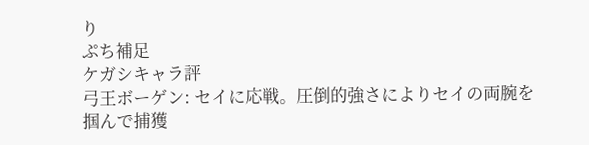り
ぷち補足
ケガシキャラ評
弓王ボーゲン: セイに応戦。圧倒的強さによりセイの両腕を掴んで捕獲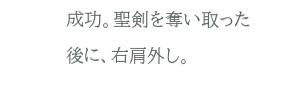成功。聖剣を奪い取った後に、右肩外し。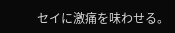セイに激痛を味わせる。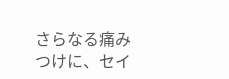さらなる痛みつけに、セイ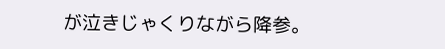が泣きじゃくりながら降参。